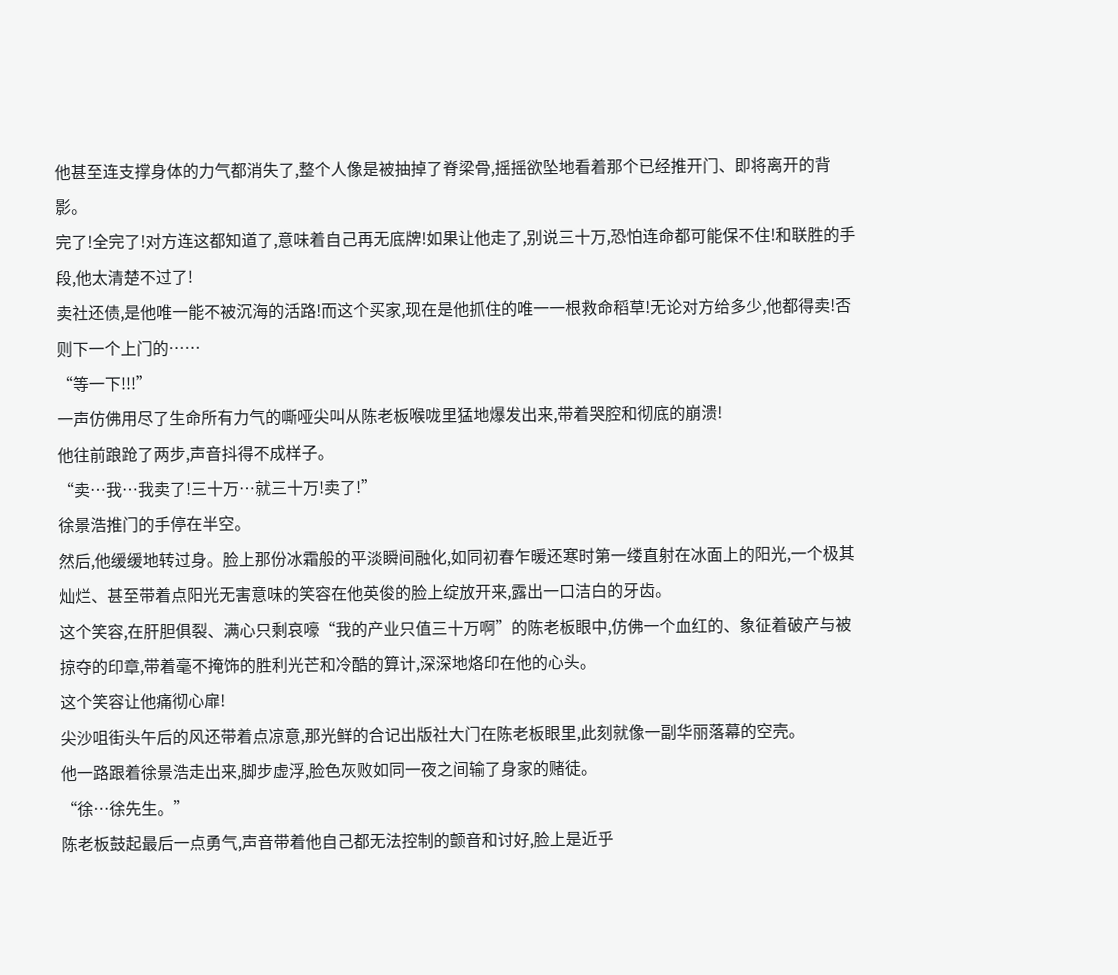他甚至连支撑身体的力气都消失了,整个人像是被抽掉了脊梁骨,摇摇欲坠地看着那个已经推开门、即将离开的背影。
完了!全完了!对方连这都知道了,意味着自己再无底牌!如果让他走了,别说三十万,恐怕连命都可能保不住!和联胜的手段,他太清楚不过了!
卖社还债,是他唯一能不被沉海的活路!而这个买家,现在是他抓住的唯一一根救命稻草!无论对方给多少,他都得卖!否则下一个上门的……
“等一下!!!”
一声仿佛用尽了生命所有力气的嘶哑尖叫从陈老板喉咙里猛地爆发出来,带着哭腔和彻底的崩溃!
他往前踉跄了两步,声音抖得不成样子。
“卖…我…我卖了!三十万…就三十万!卖了!”
徐景浩推门的手停在半空。
然后,他缓缓地转过身。脸上那份冰霜般的平淡瞬间融化,如同初春乍暖还寒时第一缕直射在冰面上的阳光,一个极其灿烂、甚至带着点阳光无害意味的笑容在他英俊的脸上绽放开来,露出一口洁白的牙齿。
这个笑容,在肝胆俱裂、满心只剩哀嚎“我的产业只值三十万啊”的陈老板眼中,仿佛一个血红的、象征着破产与被掠夺的印章,带着毫不掩饰的胜利光芒和冷酷的算计,深深地烙印在他的心头。
这个笑容让他痛彻心扉!
尖沙咀街头午后的风还带着点凉意,那光鲜的合记出版社大门在陈老板眼里,此刻就像一副华丽落幕的空壳。
他一路跟着徐景浩走出来,脚步虚浮,脸色灰败如同一夜之间输了身家的赌徒。
“徐…徐先生。”
陈老板鼓起最后一点勇气,声音带着他自己都无法控制的颤音和讨好,脸上是近乎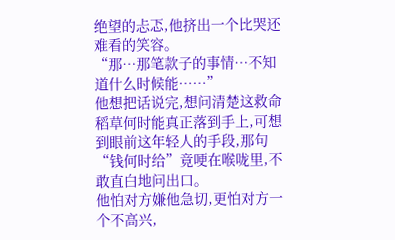绝望的忐忑,他挤出一个比哭还难看的笑容。
“那…那笔款子的事情…不知道什么时候能……”
他想把话说完,想问清楚这救命稻草何时能真正落到手上,可想到眼前这年轻人的手段,那句“钱何时给”竟哽在喉咙里,不敢直白地问出口。
他怕对方嫌他急切,更怕对方一个不高兴,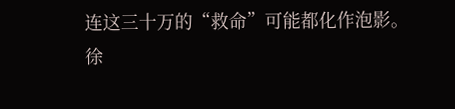连这三十万的“救命”可能都化作泡影。
徐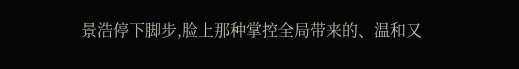景浩停下脚步,脸上那种掌控全局带来的、温和又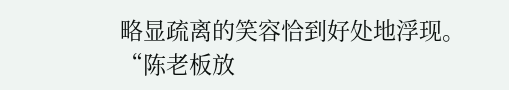略显疏离的笑容恰到好处地浮现。
“陈老板放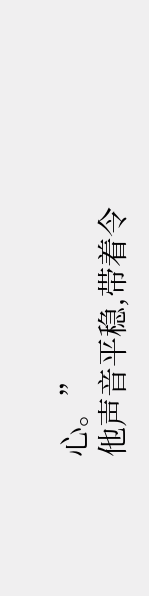心。”
他声音平稳,带着令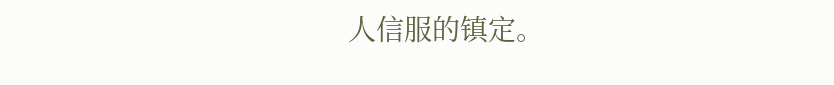人信服的镇定。